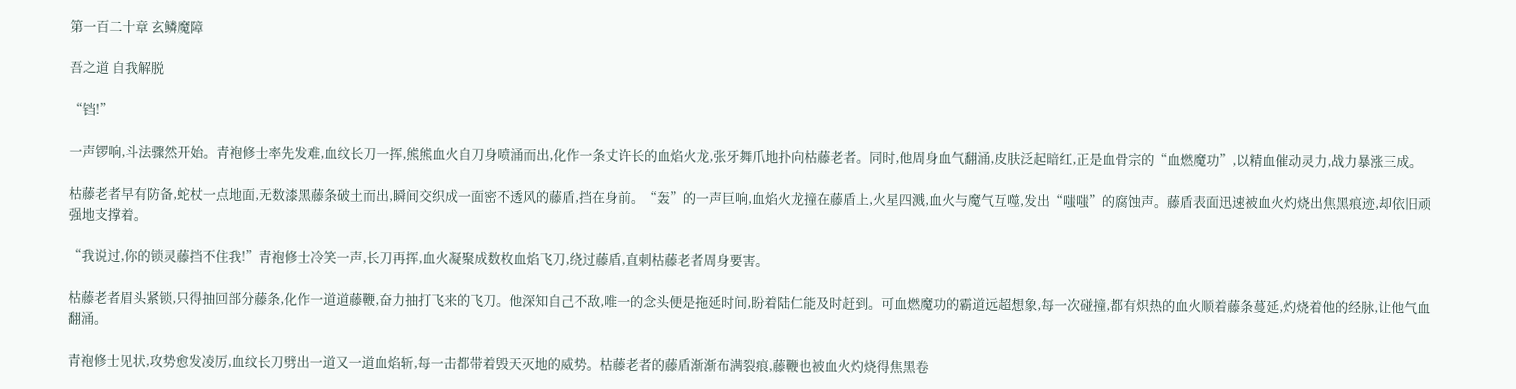第一百二十章 玄鳞魔障

吾之道 自我解脱

“铛!”

一声锣响,斗法骤然开始。青袍修士率先发难,血纹长刀一挥,熊熊血火自刀身喷涌而出,化作一条丈许长的血焰火龙,张牙舞爪地扑向枯藤老者。同时,他周身血气翻涌,皮肤泛起暗红,正是血骨宗的“血燃魔功”,以精血催动灵力,战力暴涨三成。

枯藤老者早有防备,蛇杖一点地面,无数漆黑藤条破土而出,瞬间交织成一面密不透风的藤盾,挡在身前。“轰”的一声巨响,血焰火龙撞在藤盾上,火星四溅,血火与魔气互噬,发出“嗤嗤”的腐蚀声。藤盾表面迅速被血火灼烧出焦黑痕迹,却依旧顽强地支撑着。

“我说过,你的锁灵藤挡不住我!”青袍修士冷笑一声,长刀再挥,血火凝聚成数枚血焰飞刀,绕过藤盾,直刺枯藤老者周身要害。

枯藤老者眉头紧锁,只得抽回部分藤条,化作一道道藤鞭,奋力抽打飞来的飞刀。他深知自己不敌,唯一的念头便是拖延时间,盼着陆仁能及时赶到。可血燃魔功的霸道远超想象,每一次碰撞,都有炽热的血火顺着藤条蔓延,灼烧着他的经脉,让他气血翻涌。

青袍修士见状,攻势愈发凌厉,血纹长刀劈出一道又一道血焰斩,每一击都带着毁天灭地的威势。枯藤老者的藤盾渐渐布满裂痕,藤鞭也被血火灼烧得焦黑卷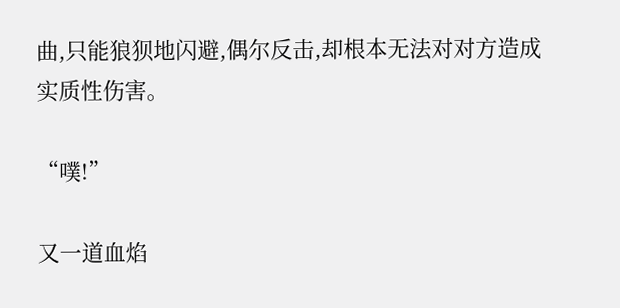曲,只能狼狈地闪避,偶尔反击,却根本无法对对方造成实质性伤害。

“噗!”

又一道血焰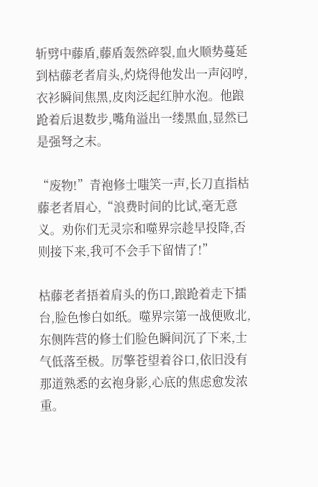斩劈中藤盾,藤盾轰然碎裂,血火顺势蔓延到枯藤老者肩头,灼烧得他发出一声闷哼,衣衫瞬间焦黑,皮肉泛起红肿水泡。他踉跄着后退数步,嘴角溢出一缕黑血,显然已是强弩之末。

“废物!”青袍修士嗤笑一声,长刀直指枯藤老者眉心,“浪费时间的比试,毫无意义。劝你们无灵宗和噬界宗趁早投降,否则接下来,我可不会手下留情了!”

枯藤老者捂着肩头的伤口,踉跄着走下擂台,脸色惨白如纸。噬界宗第一战便败北,东侧阵营的修士们脸色瞬间沉了下来,士气低落至极。厉擎苍望着谷口,依旧没有那道熟悉的玄袍身影,心底的焦虑愈发浓重。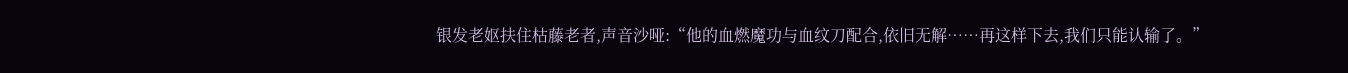银发老妪扶住枯藤老者,声音沙哑:“他的血燃魔功与血纹刀配合,依旧无解……再这样下去,我们只能认输了。”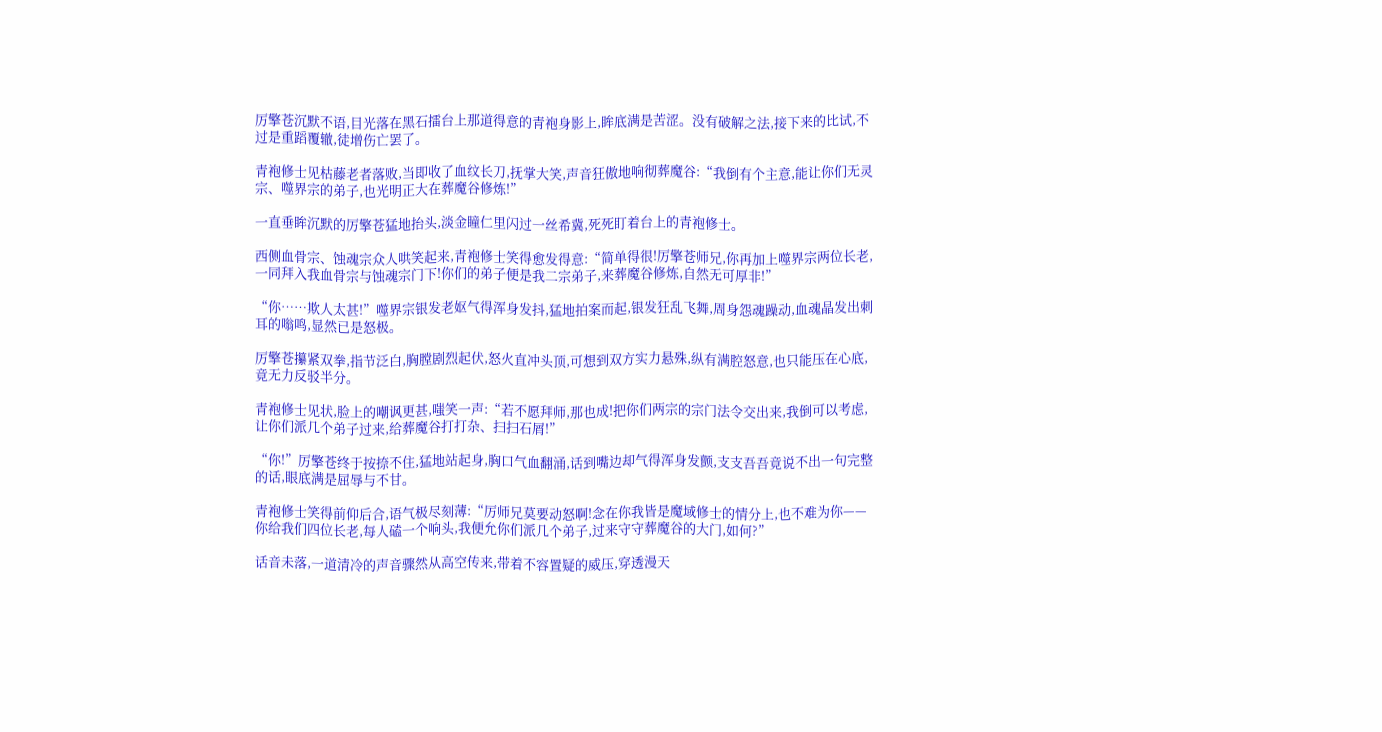厉擎苍沉默不语,目光落在黑石擂台上那道得意的青袍身影上,眸底满是苦涩。没有破解之法,接下来的比试,不过是重蹈覆辙,徒增伤亡罢了。

青袍修士见枯藤老者落败,当即收了血纹长刀,抚掌大笑,声音狂傲地响彻葬魔谷:“我倒有个主意,能让你们无灵宗、噬界宗的弟子,也光明正大在葬魔谷修炼!”

一直垂眸沉默的厉擎苍猛地抬头,淡金瞳仁里闪过一丝希冀,死死盯着台上的青袍修士。

西侧血骨宗、蚀魂宗众人哄笑起来,青袍修士笑得愈发得意:“简单得很!厉擎苍师兄,你再加上噬界宗两位长老,一同拜入我血骨宗与蚀魂宗门下!你们的弟子便是我二宗弟子,来葬魔谷修炼,自然无可厚非!”

“你……欺人太甚!”噬界宗银发老妪气得浑身发抖,猛地拍案而起,银发狂乱飞舞,周身怨魂躁动,血魂晶发出刺耳的嗡鸣,显然已是怒极。

厉擎苍攥紧双拳,指节泛白,胸膛剧烈起伏,怒火直冲头顶,可想到双方实力悬殊,纵有满腔怒意,也只能压在心底,竟无力反驳半分。

青袍修士见状,脸上的嘲讽更甚,嗤笑一声:“若不愿拜师,那也成!把你们两宗的宗门法令交出来,我倒可以考虑,让你们派几个弟子过来,给葬魔谷打打杂、扫扫石屑!”

“你!”厉擎苍终于按捺不住,猛地站起身,胸口气血翻涌,话到嘴边却气得浑身发颤,支支吾吾竟说不出一句完整的话,眼底满是屈辱与不甘。

青袍修士笑得前仰后合,语气极尽刻薄:“厉师兄莫要动怒啊!念在你我皆是魔域修士的情分上,也不难为你——你给我们四位长老,每人磕一个响头,我便允你们派几个弟子,过来守守葬魔谷的大门,如何?”

话音未落,一道清冷的声音骤然从高空传来,带着不容置疑的威压,穿透漫天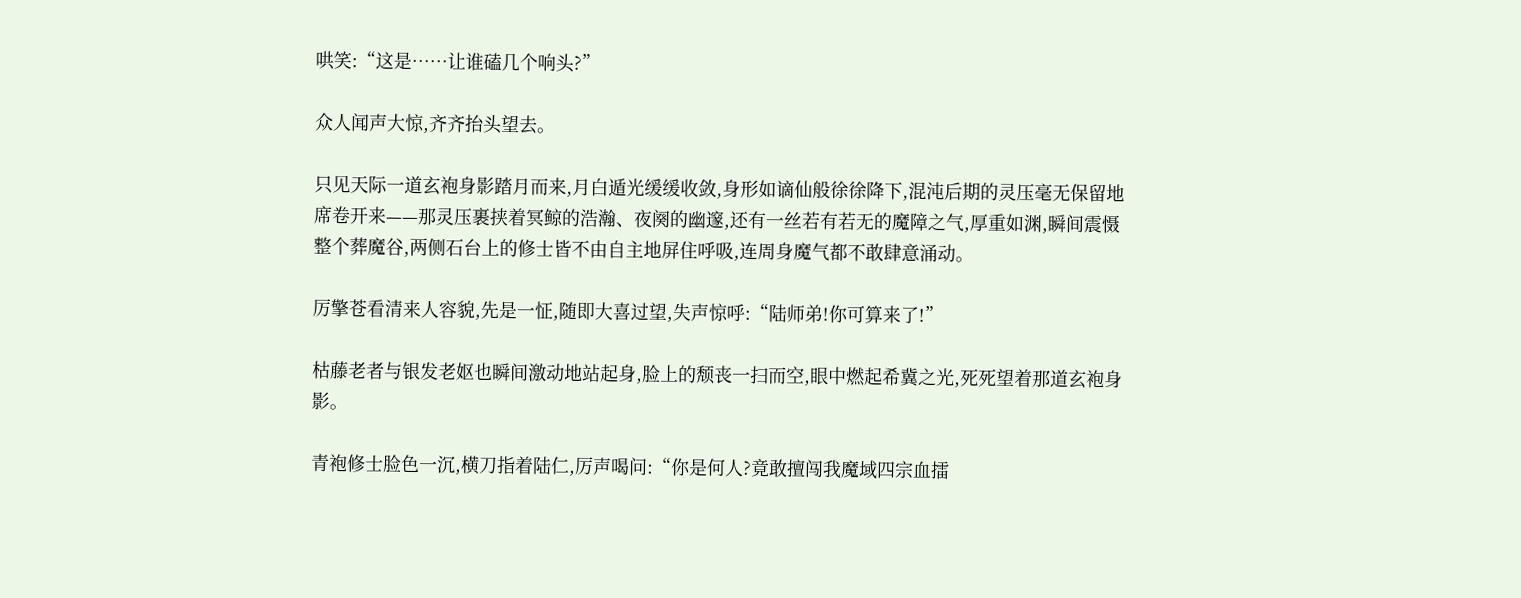哄笑:“这是……让谁磕几个响头?”

众人闻声大惊,齐齐抬头望去。

只见天际一道玄袍身影踏月而来,月白遁光缓缓收敛,身形如谪仙般徐徐降下,混沌后期的灵压毫无保留地席卷开来——那灵压裹挟着冥鲸的浩瀚、夜阕的幽邃,还有一丝若有若无的魔障之气,厚重如渊,瞬间震慑整个葬魔谷,两侧石台上的修士皆不由自主地屏住呼吸,连周身魔气都不敢肆意涌动。

厉擎苍看清来人容貌,先是一怔,随即大喜过望,失声惊呼:“陆师弟!你可算来了!”

枯藤老者与银发老妪也瞬间激动地站起身,脸上的颓丧一扫而空,眼中燃起希冀之光,死死望着那道玄袍身影。

青袍修士脸色一沉,横刀指着陆仁,厉声喝问:“你是何人?竟敢擅闯我魔域四宗血擂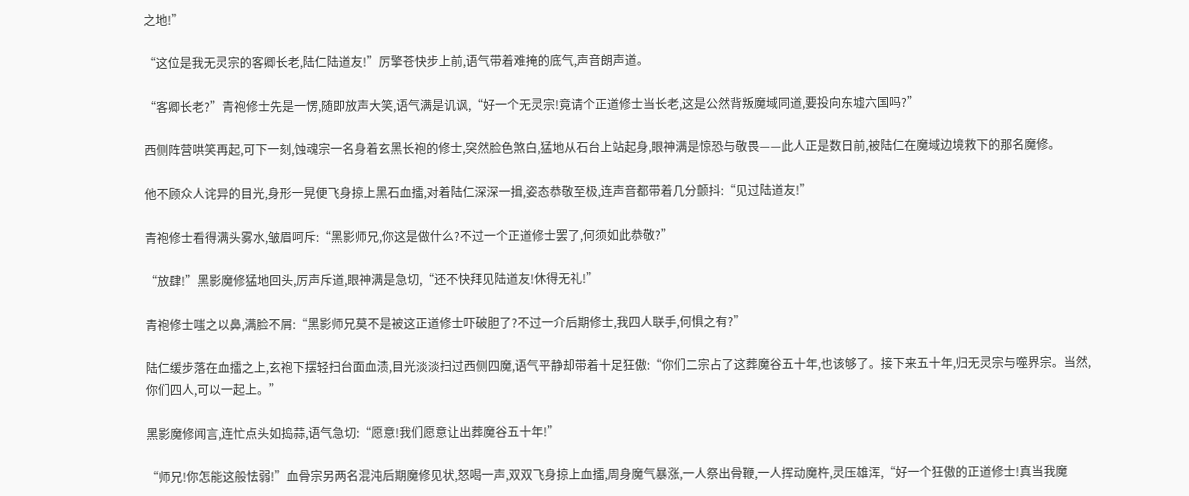之地!”

“这位是我无灵宗的客卿长老,陆仁陆道友!”厉擎苍快步上前,语气带着难掩的底气,声音朗声道。

“客卿长老?”青袍修士先是一愣,随即放声大笑,语气满是讥讽,“好一个无灵宗!竟请个正道修士当长老,这是公然背叛魔域同道,要投向东墟六国吗?”

西侧阵营哄笑再起,可下一刻,蚀魂宗一名身着玄黑长袍的修士,突然脸色煞白,猛地从石台上站起身,眼神满是惊恐与敬畏——此人正是数日前,被陆仁在魔域边境救下的那名魔修。

他不顾众人诧异的目光,身形一晃便飞身掠上黑石血擂,对着陆仁深深一揖,姿态恭敬至极,连声音都带着几分颤抖:“见过陆道友!”

青袍修士看得满头雾水,皱眉呵斥:“黑影师兄,你这是做什么?不过一个正道修士罢了,何须如此恭敬?”

“放肆!”黑影魔修猛地回头,厉声斥道,眼神满是急切,“还不快拜见陆道友!休得无礼!”

青袍修士嗤之以鼻,满脸不屑:“黑影师兄莫不是被这正道修士吓破胆了?不过一介后期修士,我四人联手,何惧之有?”

陆仁缓步落在血擂之上,玄袍下摆轻扫台面血渍,目光淡淡扫过西侧四魔,语气平静却带着十足狂傲:“你们二宗占了这葬魔谷五十年,也该够了。接下来五十年,归无灵宗与噬界宗。当然,你们四人,可以一起上。”

黑影魔修闻言,连忙点头如捣蒜,语气急切:“愿意!我们愿意让出葬魔谷五十年!”

“师兄!你怎能这般怯弱!”血骨宗另两名混沌后期魔修见状,怒喝一声,双双飞身掠上血擂,周身魔气暴涨,一人祭出骨鞭,一人挥动魔杵,灵压雄浑,“好一个狂傲的正道修士!真当我魔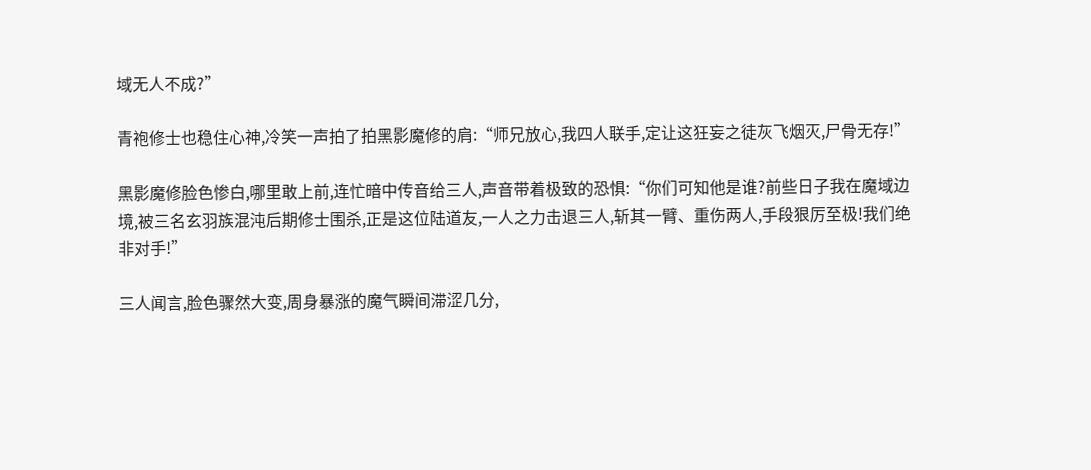域无人不成?”

青袍修士也稳住心神,冷笑一声拍了拍黑影魔修的肩:“师兄放心,我四人联手,定让这狂妄之徒灰飞烟灭,尸骨无存!”

黑影魔修脸色惨白,哪里敢上前,连忙暗中传音给三人,声音带着极致的恐惧:“你们可知他是谁?前些日子我在魔域边境,被三名玄羽族混沌后期修士围杀,正是这位陆道友,一人之力击退三人,斩其一臂、重伤两人,手段狠厉至极!我们绝非对手!”

三人闻言,脸色骤然大变,周身暴涨的魔气瞬间滞涩几分,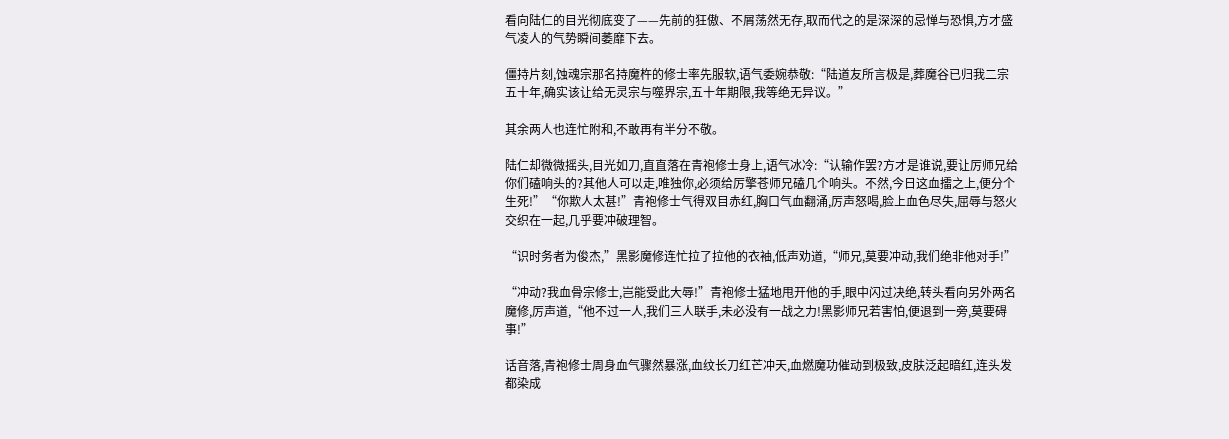看向陆仁的目光彻底变了——先前的狂傲、不屑荡然无存,取而代之的是深深的忌惮与恐惧,方才盛气凌人的气势瞬间萎靡下去。

僵持片刻,蚀魂宗那名持魔杵的修士率先服软,语气委婉恭敬:“陆道友所言极是,葬魔谷已归我二宗五十年,确实该让给无灵宗与噬界宗,五十年期限,我等绝无异议。”

其余两人也连忙附和,不敢再有半分不敬。

陆仁却微微摇头,目光如刀,直直落在青袍修士身上,语气冰冷:“认输作罢?方才是谁说,要让厉师兄给你们磕响头的?其他人可以走,唯独你,必须给厉擎苍师兄磕几个响头。不然,今日这血擂之上,便分个生死!”“你欺人太甚!”青袍修士气得双目赤红,胸口气血翻涌,厉声怒喝,脸上血色尽失,屈辱与怒火交织在一起,几乎要冲破理智。

“识时务者为俊杰,”黑影魔修连忙拉了拉他的衣袖,低声劝道,“师兄,莫要冲动,我们绝非他对手!”

“冲动?我血骨宗修士,岂能受此大辱!”青袍修士猛地甩开他的手,眼中闪过决绝,转头看向另外两名魔修,厉声道,“他不过一人,我们三人联手,未必没有一战之力!黑影师兄若害怕,便退到一旁,莫要碍事!”

话音落,青袍修士周身血气骤然暴涨,血纹长刀红芒冲天,血燃魔功催动到极致,皮肤泛起暗红,连头发都染成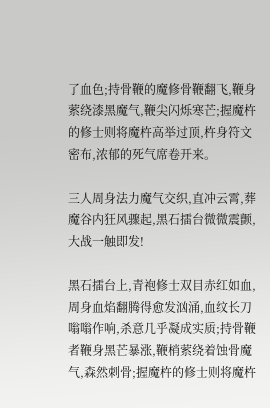了血色;持骨鞭的魔修骨鞭翻飞,鞭身萦绕漆黑魔气,鞭尖闪烁寒芒;握魔杵的修士则将魔杵高举过顶,杵身符文密布,浓郁的死气席卷开来。

三人周身法力魔气交织,直冲云霄,葬魔谷内狂风骤起,黑石擂台微微震颤,大战一触即发!

黑石擂台上,青袍修士双目赤红如血,周身血焰翻腾得愈发汹涌,血纹长刀嗡嗡作响,杀意几乎凝成实质;持骨鞭者鞭身黑芒暴涨,鞭梢萦绕着蚀骨魔气,森然刺骨;握魔杵的修士则将魔杵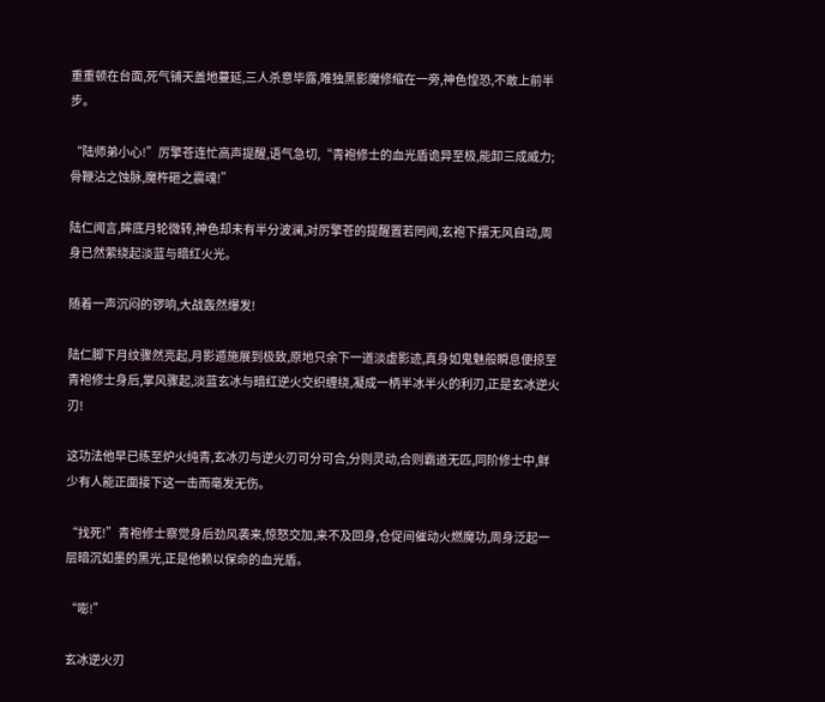重重顿在台面,死气铺天盖地蔓延,三人杀意毕露,唯独黑影魔修缩在一旁,神色惶恐,不敢上前半步。

“陆师弟小心!”厉擎苍连忙高声提醒,语气急切,“青袍修士的血光盾诡异至极,能卸三成威力;骨鞭沾之蚀脉,魔杵砸之震魂!”

陆仁闻言,眸底月轮微转,神色却未有半分波澜,对厉擎苍的提醒置若罔闻,玄袍下摆无风自动,周身已然萦绕起淡蓝与暗红火光。

随着一声沉闷的锣响,大战轰然爆发!

陆仁脚下月纹骤然亮起,月影遁施展到极致,原地只余下一道淡虚影迹,真身如鬼魅般瞬息便掠至青袍修士身后,掌风骤起,淡蓝玄冰与暗红逆火交织缠绕,凝成一柄半冰半火的利刃,正是玄冰逆火刃!

这功法他早已练至炉火纯青,玄冰刃与逆火刃可分可合,分则灵动,合则霸道无匹,同阶修士中,鲜少有人能正面接下这一击而毫发无伤。

“找死!”青袍修士察觉身后劲风袭来,惊怒交加,来不及回身,仓促间催动火燃魔功,周身泛起一层暗沉如墨的黑光,正是他赖以保命的血光盾。

“嘭!”

玄冰逆火刃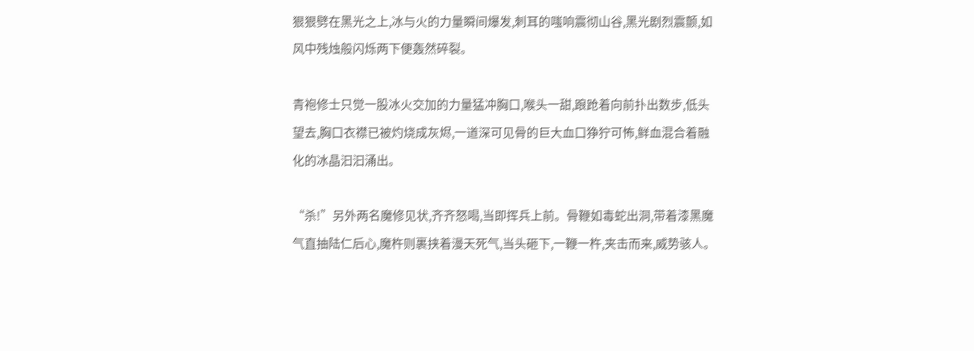狠狠劈在黑光之上,冰与火的力量瞬间爆发,刺耳的嗤响震彻山谷,黑光剧烈震颤,如风中残烛般闪烁两下便轰然碎裂。

青袍修士只觉一股冰火交加的力量猛冲胸口,喉头一甜,踉跄着向前扑出数步,低头望去,胸口衣襟已被灼烧成灰烬,一道深可见骨的巨大血口狰狞可怖,鲜血混合着融化的冰晶汩汩涌出。

“杀!”另外两名魔修见状,齐齐怒喝,当即挥兵上前。骨鞭如毒蛇出洞,带着漆黑魔气直抽陆仁后心,魔杵则裹挟着漫天死气,当头砸下,一鞭一杵,夹击而来,威势骇人。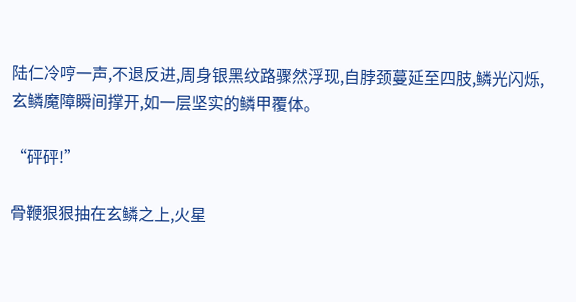陆仁冷哼一声,不退反进,周身银黑纹路骤然浮现,自脖颈蔓延至四肢,鳞光闪烁,玄鳞魔障瞬间撑开,如一层坚实的鳞甲覆体。

“砰砰!”

骨鞭狠狠抽在玄鳞之上,火星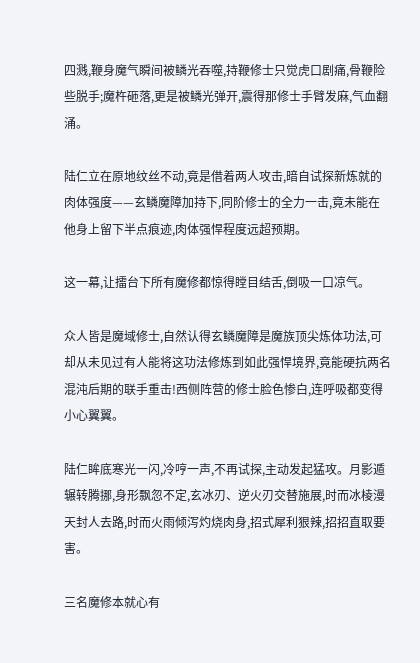四溅,鞭身魔气瞬间被鳞光吞噬,持鞭修士只觉虎口剧痛,骨鞭险些脱手;魔杵砸落,更是被鳞光弹开,震得那修士手臂发麻,气血翻涌。

陆仁立在原地纹丝不动,竟是借着两人攻击,暗自试探新炼就的肉体强度——玄鳞魔障加持下,同阶修士的全力一击,竟未能在他身上留下半点痕迹,肉体强悍程度远超预期。

这一幕,让擂台下所有魔修都惊得瞠目结舌,倒吸一口凉气。

众人皆是魔域修士,自然认得玄鳞魔障是魔族顶尖炼体功法,可却从未见过有人能将这功法修炼到如此强悍境界,竟能硬抗两名混沌后期的联手重击!西侧阵营的修士脸色惨白,连呼吸都变得小心翼翼。

陆仁眸底寒光一闪,冷哼一声,不再试探,主动发起猛攻。月影遁辗转腾挪,身形飘忽不定,玄冰刃、逆火刃交替施展,时而冰棱漫天封人去路,时而火雨倾泻灼烧肉身,招式犀利狠辣,招招直取要害。

三名魔修本就心有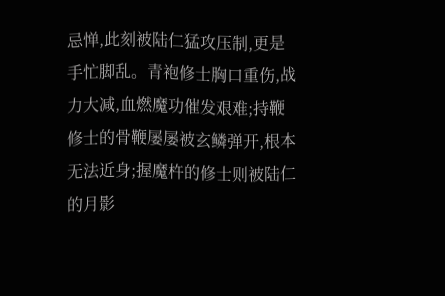忌惮,此刻被陆仁猛攻压制,更是手忙脚乱。青袍修士胸口重伤,战力大减,血燃魔功催发艰难;持鞭修士的骨鞭屡屡被玄鳞弹开,根本无法近身;握魔杵的修士则被陆仁的月影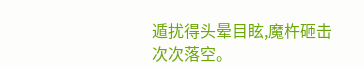遁扰得头晕目眩,魔杵砸击次次落空。